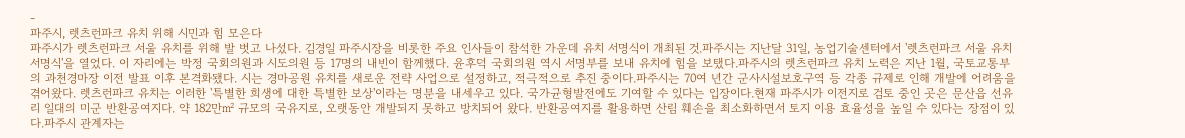-
파주시, 렛츠런파크 유치 위해 시민과 힘 모은다
파주시가 렛츠런파크 서울 유치를 위해 발 벗고 나섰다. 김경일 파주시장을 비롯한 주요 인사들이 참석한 가운데 유치 서명식이 개최된 것.파주시는 지난달 31일, 농업기술센터에서 '렛츠런파크 서울 유치 서명식'을 열었다. 이 자리에는 박정 국회의원과 시도의원 등 17명의 내빈이 함께했다. 윤후덕 국회의원 역시 서명부를 보내 유치에 힘을 보탰다.파주시의 렛츠런파크 유치 노력은 지난 1월, 국토교통부의 과천경마장 이전 발표 이후 본격화됐다. 시는 경마공원 유치를 새로운 전략 사업으로 설정하고, 적극적으로 추진 중이다.파주시는 70여 년간 군사시설보호구역 등 각종 규제로 인해 개발에 어려움을 겪어왔다. 렛츠런파크 유치는 이러한 '특별한 희생에 대한 특별한 보상'이라는 명분을 내세우고 있다. 국가균형발전에도 기여할 수 있다는 입장이다.현재 파주시가 이전지로 검토 중인 곳은 문산읍 선유리 일대의 미군 반환공여지다. 약 182만㎡ 규모의 국유지로, 오랫동안 개발되지 못하고 방치되어 왔다. 반환공여지를 활용하면 산림 훼손을 최소화하면서 토지 이용 효율성을 높일 수 있다는 장점이 있다.파주시 관계자는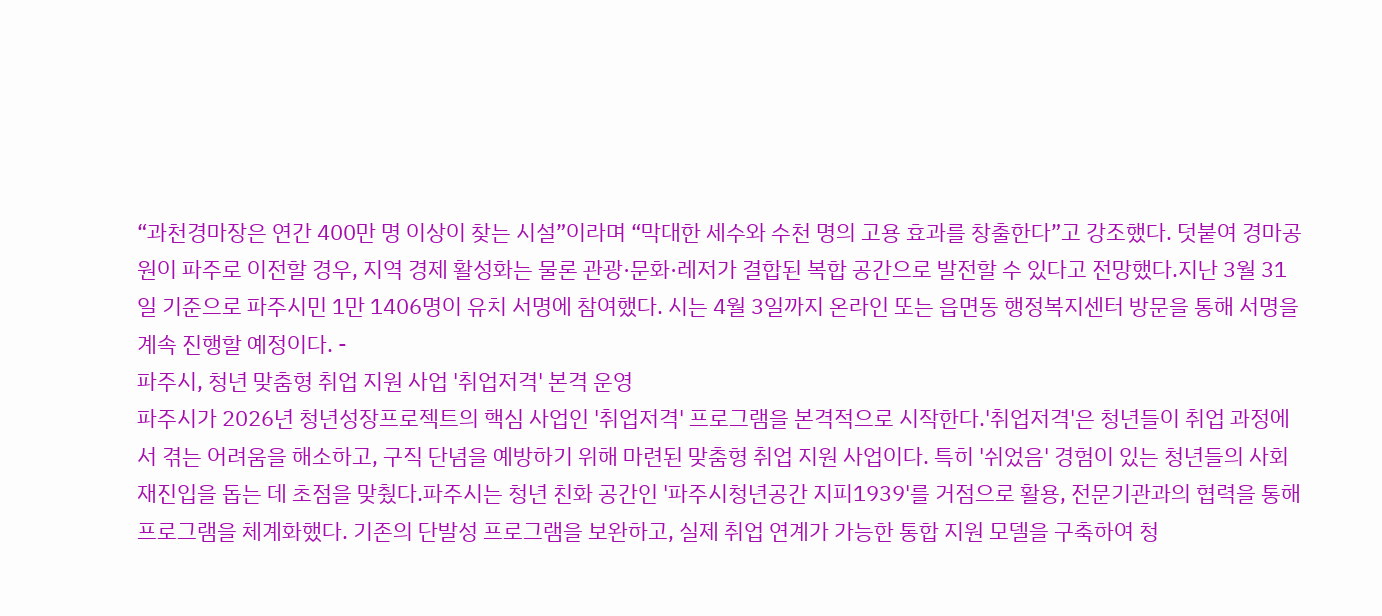“과천경마장은 연간 400만 명 이상이 찾는 시설”이라며 “막대한 세수와 수천 명의 고용 효과를 창출한다”고 강조했다. 덧붙여 경마공원이 파주로 이전할 경우, 지역 경제 활성화는 물론 관광·문화·레저가 결합된 복합 공간으로 발전할 수 있다고 전망했다.지난 3월 31일 기준으로 파주시민 1만 1406명이 유치 서명에 참여했다. 시는 4월 3일까지 온라인 또는 읍면동 행정복지센터 방문을 통해 서명을 계속 진행할 예정이다. -
파주시, 청년 맞춤형 취업 지원 사업 '취업저격' 본격 운영
파주시가 2026년 청년성장프로젝트의 핵심 사업인 '취업저격' 프로그램을 본격적으로 시작한다.'취업저격'은 청년들이 취업 과정에서 겪는 어려움을 해소하고, 구직 단념을 예방하기 위해 마련된 맞춤형 취업 지원 사업이다. 특히 '쉬었음' 경험이 있는 청년들의 사회 재진입을 돕는 데 초점을 맞췄다.파주시는 청년 친화 공간인 '파주시청년공간 지피1939'를 거점으로 활용, 전문기관과의 협력을 통해 프로그램을 체계화했다. 기존의 단발성 프로그램을 보완하고, 실제 취업 연계가 가능한 통합 지원 모델을 구축하여 청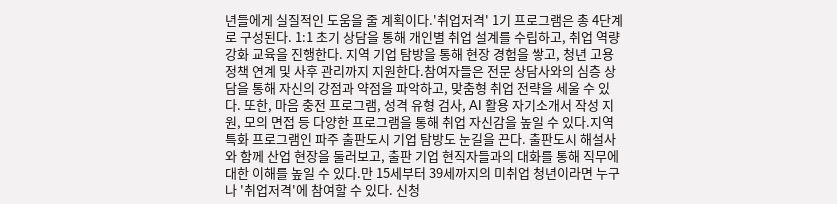년들에게 실질적인 도움을 줄 계획이다.'취업저격' 1기 프로그램은 총 4단계로 구성된다. 1:1 초기 상담을 통해 개인별 취업 설계를 수립하고, 취업 역량 강화 교육을 진행한다. 지역 기업 탐방을 통해 현장 경험을 쌓고, 청년 고용 정책 연계 및 사후 관리까지 지원한다.참여자들은 전문 상담사와의 심층 상담을 통해 자신의 강점과 약점을 파악하고, 맞춤형 취업 전략을 세울 수 있다. 또한, 마음 충전 프로그램, 성격 유형 검사, AI 활용 자기소개서 작성 지원, 모의 면접 등 다양한 프로그램을 통해 취업 자신감을 높일 수 있다.지역 특화 프로그램인 파주 출판도시 기업 탐방도 눈길을 끈다. 출판도시 해설사와 함께 산업 현장을 둘러보고, 출판 기업 현직자들과의 대화를 통해 직무에 대한 이해를 높일 수 있다.만 15세부터 39세까지의 미취업 청년이라면 누구나 '취업저격'에 참여할 수 있다. 신청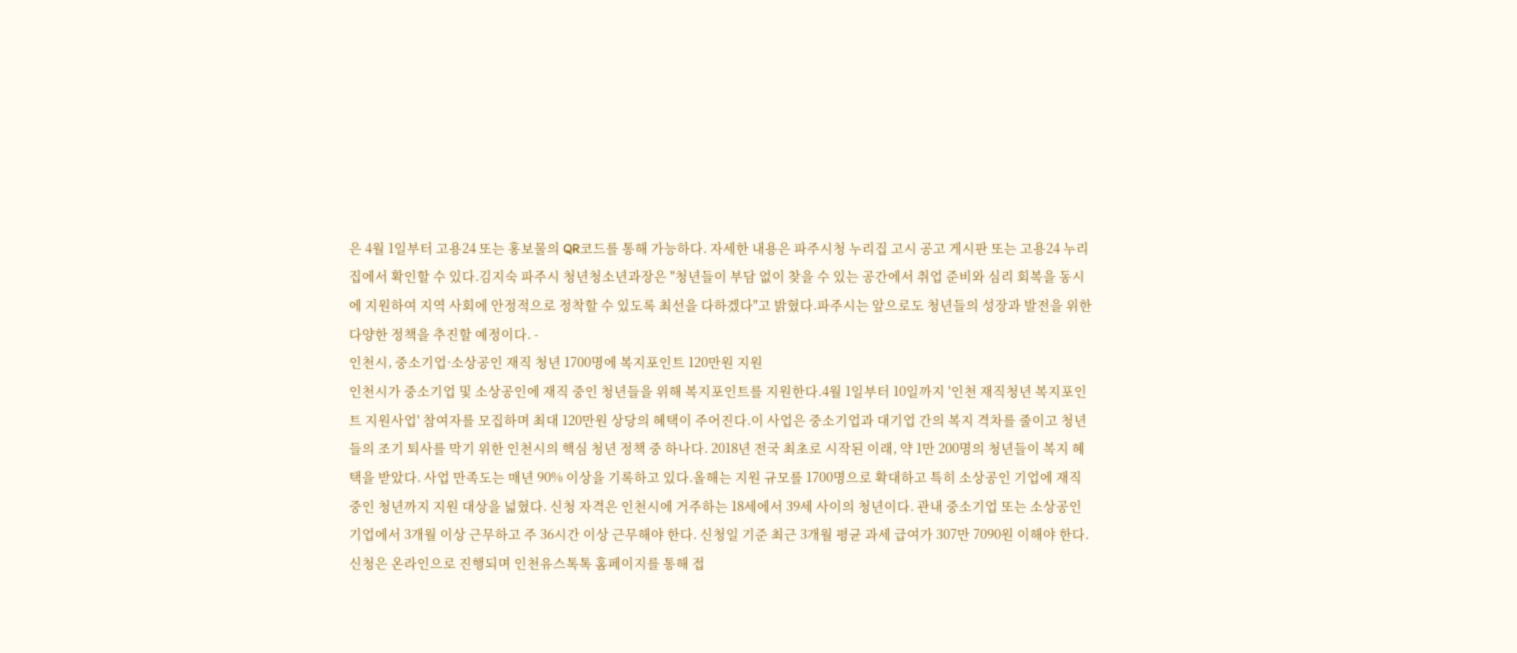은 4월 1일부터 고용24 또는 홍보물의 QR코드를 통해 가능하다. 자세한 내용은 파주시청 누리집 고시 공고 게시판 또는 고용24 누리집에서 확인할 수 있다.김지숙 파주시 청년청소년과장은 "청년들이 부담 없이 찾을 수 있는 공간에서 취업 준비와 심리 회복을 동시에 지원하여 지역 사회에 안정적으로 정착할 수 있도록 최선을 다하겠다"고 밝혔다.파주시는 앞으로도 청년들의 성장과 발전을 위한 다양한 정책을 추진할 예정이다. -
인천시, 중소기업·소상공인 재직 청년 1700명에 복지포인트 120만원 지원
인천시가 중소기업 및 소상공인에 재직 중인 청년들을 위해 복지포인트를 지원한다.4월 1일부터 10일까지 '인천 재직청년 복지포인트 지원사업' 참여자를 모집하며 최대 120만원 상당의 혜택이 주어진다.이 사업은 중소기업과 대기업 간의 복지 격차를 줄이고 청년들의 조기 퇴사를 막기 위한 인천시의 핵심 청년 정책 중 하나다. 2018년 전국 최초로 시작된 이래, 약 1만 200명의 청년들이 복지 혜택을 받았다. 사업 만족도는 매년 90% 이상을 기록하고 있다.올해는 지원 규모를 1700명으로 확대하고 특히 소상공인 기업에 재직 중인 청년까지 지원 대상을 넓혔다. 신청 자격은 인천시에 거주하는 18세에서 39세 사이의 청년이다. 관내 중소기업 또는 소상공인 기업에서 3개월 이상 근무하고 주 36시간 이상 근무해야 한다. 신청일 기준 최근 3개월 평균 과세 급여가 307만 7090원 이해야 한다.신청은 온라인으로 진행되며 인천유스톡톡 홈페이지를 통해 접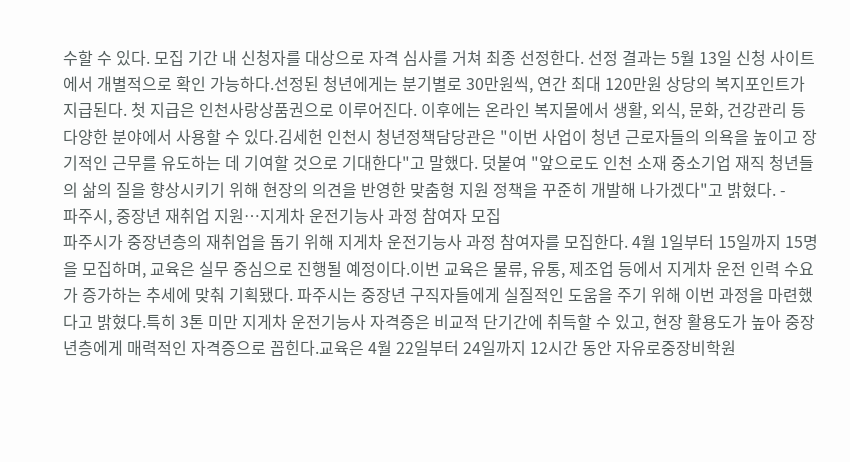수할 수 있다. 모집 기간 내 신청자를 대상으로 자격 심사를 거쳐 최종 선정한다. 선정 결과는 5월 13일 신청 사이트에서 개별적으로 확인 가능하다.선정된 청년에게는 분기별로 30만원씩, 연간 최대 120만원 상당의 복지포인트가 지급된다. 첫 지급은 인천사랑상품권으로 이루어진다. 이후에는 온라인 복지몰에서 생활, 외식, 문화, 건강관리 등 다양한 분야에서 사용할 수 있다.김세헌 인천시 청년정책담당관은 "이번 사업이 청년 근로자들의 의욕을 높이고 장기적인 근무를 유도하는 데 기여할 것으로 기대한다"고 말했다. 덧붙여 "앞으로도 인천 소재 중소기업 재직 청년들의 삶의 질을 향상시키기 위해 현장의 의견을 반영한 맞춤형 지원 정책을 꾸준히 개발해 나가겠다"고 밝혔다. -
파주시, 중장년 재취업 지원…지게차 운전기능사 과정 참여자 모집
파주시가 중장년층의 재취업을 돕기 위해 지게차 운전기능사 과정 참여자를 모집한다. 4월 1일부터 15일까지 15명을 모집하며, 교육은 실무 중심으로 진행될 예정이다.이번 교육은 물류, 유통, 제조업 등에서 지게차 운전 인력 수요가 증가하는 추세에 맞춰 기획됐다. 파주시는 중장년 구직자들에게 실질적인 도움을 주기 위해 이번 과정을 마련했다고 밝혔다.특히 3톤 미만 지게차 운전기능사 자격증은 비교적 단기간에 취득할 수 있고, 현장 활용도가 높아 중장년층에게 매력적인 자격증으로 꼽힌다.교육은 4월 22일부터 24일까지 12시간 동안 자유로중장비학원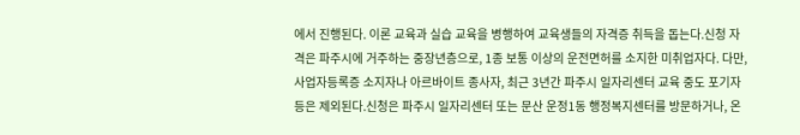에서 진행된다. 이론 교육과 실습 교육을 병행하여 교육생들의 자격증 취득을 돕는다.신청 자격은 파주시에 거주하는 중장년층으로, 1종 보통 이상의 운전면허를 소지한 미취업자다. 다만, 사업자등록증 소지자나 아르바이트 종사자, 최근 3년간 파주시 일자리센터 교육 중도 포기자 등은 제외된다.신청은 파주시 일자리센터 또는 문산 운정1동 행정복지센터를 방문하거나, 온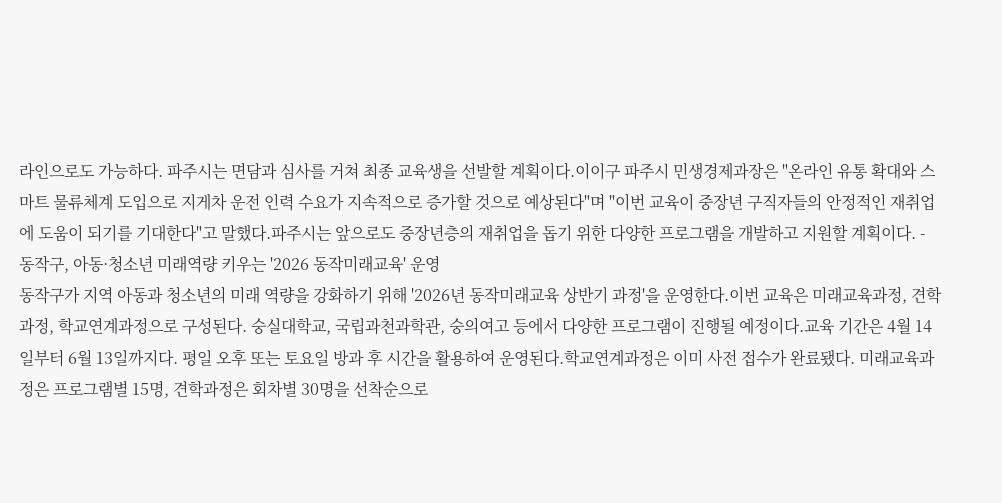라인으로도 가능하다. 파주시는 면담과 심사를 거쳐 최종 교육생을 선발할 계획이다.이이구 파주시 민생경제과장은 "온라인 유통 확대와 스마트 물류체계 도입으로 지게차 운전 인력 수요가 지속적으로 증가할 것으로 예상된다"며 "이번 교육이 중장년 구직자들의 안정적인 재취업에 도움이 되기를 기대한다"고 말했다.파주시는 앞으로도 중장년층의 재취업을 돕기 위한 다양한 프로그램을 개발하고 지원할 계획이다. -
동작구, 아동·청소년 미래역량 키우는 '2026 동작미래교육' 운영
동작구가 지역 아동과 청소년의 미래 역량을 강화하기 위해 '2026년 동작미래교육 상반기 과정'을 운영한다.이번 교육은 미래교육과정, 견학과정, 학교연계과정으로 구성된다. 숭실대학교, 국립과천과학관, 숭의여고 등에서 다양한 프로그램이 진행될 예정이다.교육 기간은 4월 14일부터 6월 13일까지다. 평일 오후 또는 토요일 방과 후 시간을 활용하여 운영된다.학교연계과정은 이미 사전 접수가 완료됐다. 미래교육과정은 프로그램별 15명, 견학과정은 회차별 30명을 선착순으로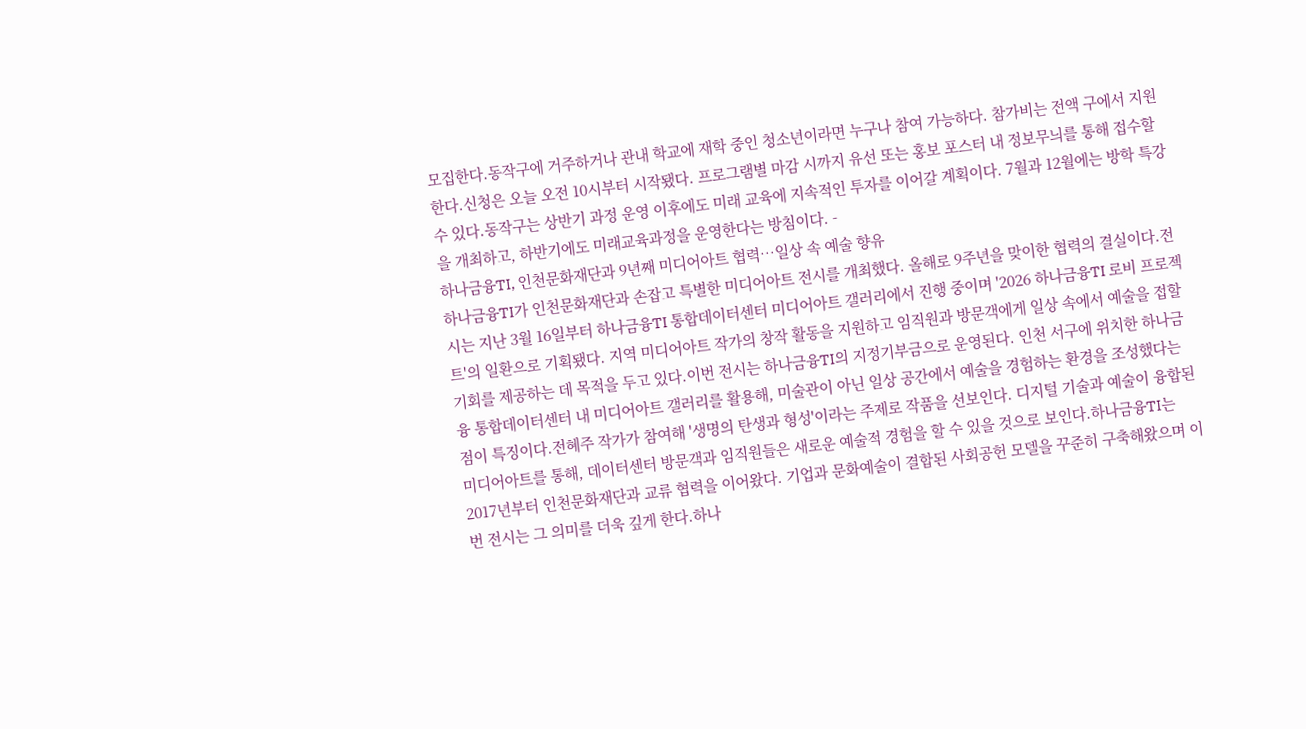모집한다.동작구에 거주하거나 관내 학교에 재학 중인 청소년이라면 누구나 참여 가능하다. 참가비는 전액 구에서 지원한다.신청은 오늘 오전 10시부터 시작됐다. 프로그램별 마감 시까지 유선 또는 홍보 포스터 내 정보무늬를 통해 접수할 수 있다.동작구는 상반기 과정 운영 이후에도 미래 교육에 지속적인 투자를 이어갈 계획이다. 7월과 12월에는 방학 특강을 개최하고, 하반기에도 미래교육과정을 운영한다는 방침이다. -
하나금융TI, 인천문화재단과 9년째 미디어아트 협력…일상 속 예술 향유
하나금융TI가 인천문화재단과 손잡고 특별한 미디어아트 전시를 개최했다. 올해로 9주년을 맞이한 협력의 결실이다.전시는 지난 3월 16일부터 하나금융TI 통합데이터센터 미디어아트 갤러리에서 진행 중이며 '2026 하나금융TI 로비 프로젝트'의 일환으로 기획됐다. 지역 미디어아트 작가의 창작 활동을 지원하고 임직원과 방문객에게 일상 속에서 예술을 접할 기회를 제공하는 데 목적을 두고 있다.이번 전시는 하나금융TI의 지정기부금으로 운영된다. 인천 서구에 위치한 하나금융 통합데이터센터 내 미디어아트 갤러리를 활용해, 미술관이 아닌 일상 공간에서 예술을 경험하는 환경을 조성했다는 점이 특징이다.전혜주 작가가 참여해 '생명의 탄생과 형성'이라는 주제로 작품을 선보인다. 디지털 기술과 예술이 융합된 미디어아트를 통해, 데이터센터 방문객과 임직원들은 새로운 예술적 경험을 할 수 있을 것으로 보인다.하나금융TI는 2017년부터 인천문화재단과 교류 협력을 이어왔다. 기업과 문화예술이 결합된 사회공헌 모델을 꾸준히 구축해왔으며 이번 전시는 그 의미를 더욱 깊게 한다.하나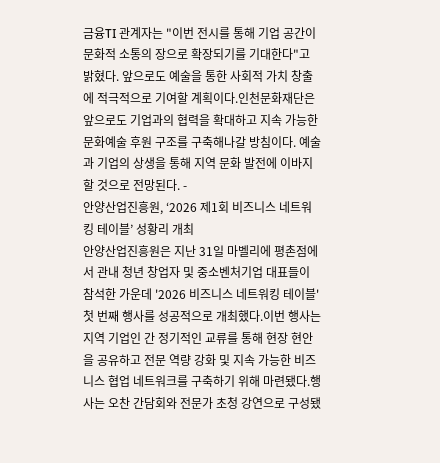금융TI 관계자는 "이번 전시를 통해 기업 공간이 문화적 소통의 장으로 확장되기를 기대한다"고 밝혔다. 앞으로도 예술을 통한 사회적 가치 창출에 적극적으로 기여할 계획이다.인천문화재단은 앞으로도 기업과의 협력을 확대하고 지속 가능한 문화예술 후원 구조를 구축해나갈 방침이다. 예술과 기업의 상생을 통해 지역 문화 발전에 이바지할 것으로 전망된다. -
안양산업진흥원, ‘2026 제1회 비즈니스 네트워킹 테이블’ 성황리 개최
안양산업진흥원은 지난 31일 마벨리에 평촌점에서 관내 청년 창업자 및 중소벤처기업 대표들이 참석한 가운데 '2026 비즈니스 네트워킹 테이블'첫 번째 행사를 성공적으로 개최했다.이번 행사는 지역 기업인 간 정기적인 교류를 통해 현장 현안을 공유하고 전문 역량 강화 및 지속 가능한 비즈니스 협업 네트워크를 구축하기 위해 마련됐다.행사는 오찬 간담회와 전문가 초청 강연으로 구성됐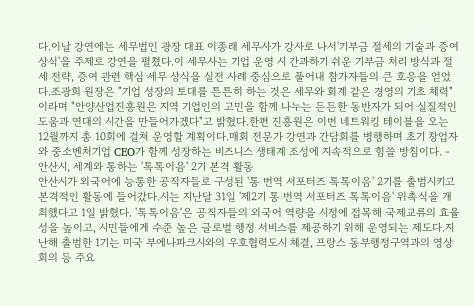다.이날 강연에는 세무법인 광장 대표 이종래 세무사가 강사로 나서'기부금 절세의 기술과 증여 상식'을 주제로 강연을 펼쳤다.이 세무사는 기업 운영 시 간과하기 쉬운 기부금 처리 방식과 절세 전략, 증여 관련 핵심 세무 상식을 실전 사례 중심으로 풀어내 참가자들의 큰 호응을 얻었다.조광희 원장은 "기업 성장의 토대를 튼튼히 하는 것은 세무와 회계 같은 경영의 기초 체력"이라며 "안양산업진흥원은 지역 기업인의 고민을 함께 나누는 든든한 동반자가 되어 실질적인 도움과 연대의 시간을 만들어가겠다"고 밝혔다.한편 진흥원은 이번 네트워킹 테이블을 오는 12월까지 총 10회에 걸쳐 운영할 계획이다.매회 전문가 강연과 간담회를 병행하며 초기 창업자와 중소벤처기업 CEO가 함께 성장하는 비즈니스 생태계 조성에 지속적으로 힘쓸 방침이다. -
안산시, 세계와 통하는 '톡톡이음' 2기 본격 활동
안산시가 외국어에 능통한 공직자들로 구성된 '통 번역 서포터즈 톡톡이음' 2기를 출범시키고 본격적인 활동에 들어갔다.시는 지난달 31일 '제2기 통 번역 서포터즈 톡톡이음' 위촉식을 개최했다고 1일 밝혔다. '톡톡이음'은 공직자들의 외국어 역량을 시정에 접목해 국제교류의 효율성을 높이고, 시민들에게 수준 높은 글로벌 행정 서비스를 제공하기 위해 운영되는 제도다.지난해 출범한 1기는 미국 부에나파크시와의 우호협력도시 체결, 프랑스 동부행정구역과의 영상회의 등 주요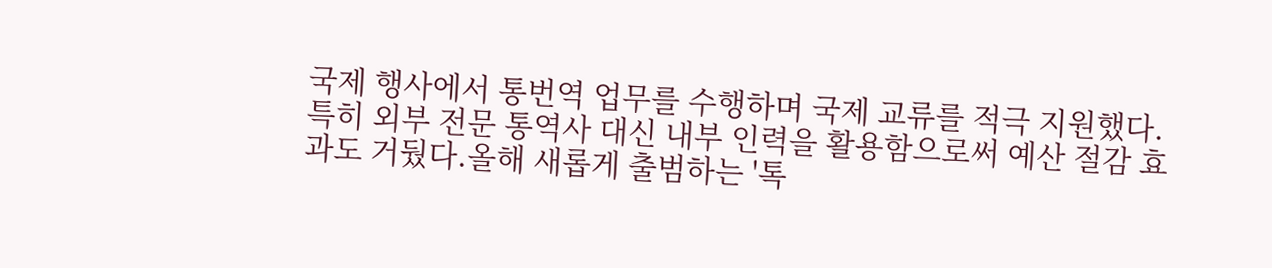국제 행사에서 통번역 업무를 수행하며 국제 교류를 적극 지원했다. 특히 외부 전문 통역사 대신 내부 인력을 활용함으로써 예산 절감 효과도 거뒀다.올해 새롭게 출범하는 '톡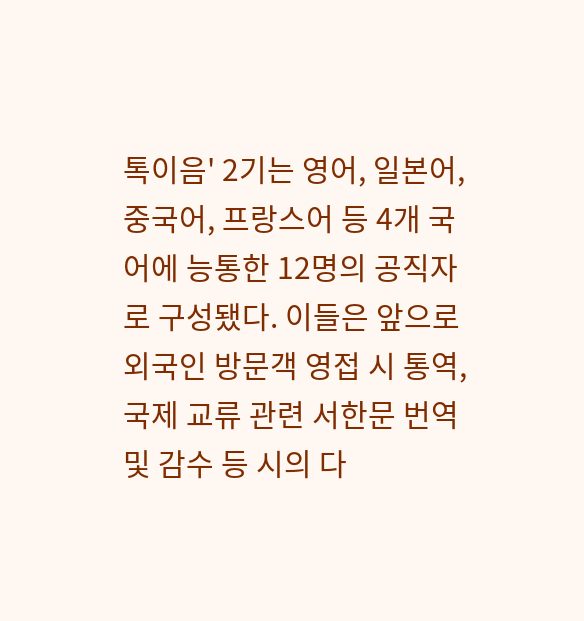톡이음' 2기는 영어, 일본어, 중국어, 프랑스어 등 4개 국어에 능통한 12명의 공직자로 구성됐다. 이들은 앞으로 외국인 방문객 영접 시 통역, 국제 교류 관련 서한문 번역 및 감수 등 시의 다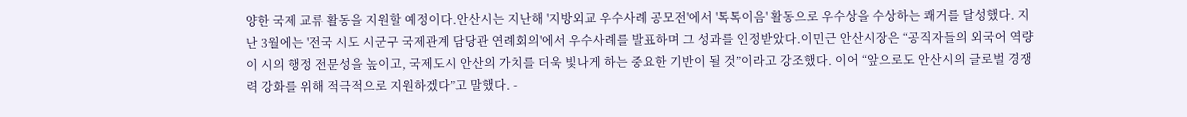양한 국제 교류 활동을 지원할 예정이다.안산시는 지난해 '지방외교 우수사례 공모전'에서 '톡톡이음' 활동으로 우수상을 수상하는 쾌거를 달성했다. 지난 3월에는 '전국 시도 시군구 국제관계 담당관 연례회의'에서 우수사례를 발표하며 그 성과를 인정받았다.이민근 안산시장은 “공직자들의 외국어 역량이 시의 행정 전문성을 높이고, 국제도시 안산의 가치를 더욱 빛나게 하는 중요한 기반이 될 것”이라고 강조했다. 이어 “앞으로도 안산시의 글로벌 경쟁력 강화를 위해 적극적으로 지원하겠다”고 말했다. -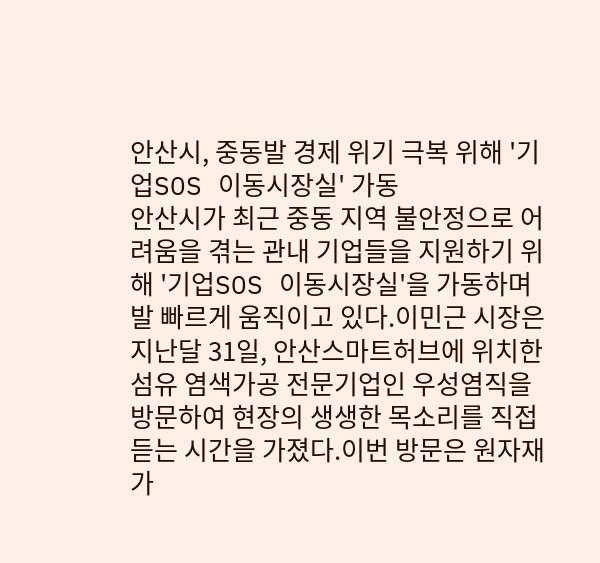안산시, 중동발 경제 위기 극복 위해 '기업SOS 이동시장실' 가동
안산시가 최근 중동 지역 불안정으로 어려움을 겪는 관내 기업들을 지원하기 위해 '기업SOS 이동시장실'을 가동하며 발 빠르게 움직이고 있다.이민근 시장은 지난달 31일, 안산스마트허브에 위치한 섬유 염색가공 전문기업인 우성염직을 방문하여 현장의 생생한 목소리를 직접 듣는 시간을 가졌다.이번 방문은 원자재 가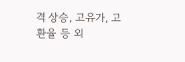격 상승, 고유가, 고환율 등 외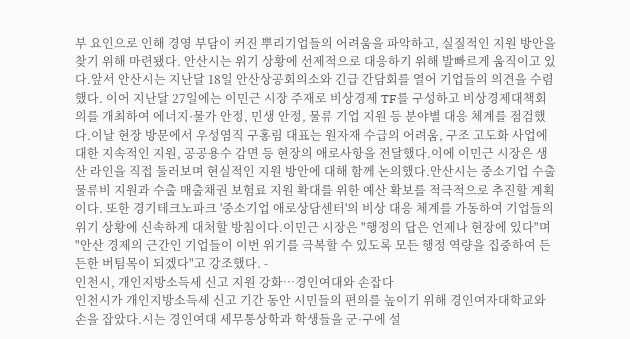부 요인으로 인해 경영 부담이 커진 뿌리기업들의 어려움을 파악하고, 실질적인 지원 방안을 찾기 위해 마련됐다. 안산시는 위기 상황에 선제적으로 대응하기 위해 발빠르게 움직이고 있다.앞서 안산시는 지난달 18일 안산상공회의소와 긴급 간담회를 열어 기업들의 의견을 수렴했다. 이어 지난달 27일에는 이민근 시장 주재로 비상경제 TF를 구성하고 비상경제대책회의를 개최하여 에너지·물가 안정, 민생 안정, 물류 기업 지원 등 분야별 대응 체계를 점검했다.이날 현장 방문에서 우성염직 구홍림 대표는 원자재 수급의 어려움, 구조 고도화 사업에 대한 지속적인 지원, 공공용수 감면 등 현장의 애로사항을 전달했다.이에 이민근 시장은 생산 라인을 직접 둘러보며 현실적인 지원 방안에 대해 함께 논의했다.안산시는 중소기업 수출 물류비 지원과 수출 매출채권 보험료 지원 확대를 위한 예산 확보를 적극적으로 추진할 계획이다. 또한 경기테크노파크 '중소기업 애로상담센터'의 비상 대응 체계를 가동하여 기업들의 위기 상황에 신속하게 대처할 방침이다.이민근 시장은 "행정의 답은 언제나 현장에 있다"며 "안산 경제의 근간인 기업들이 이번 위기를 극복할 수 있도록 모든 행정 역량을 집중하여 든든한 버팀목이 되겠다"고 강조했다. -
인천시, 개인지방소득세 신고 지원 강화…경인여대와 손잡다
인천시가 개인지방소득세 신고 기간 동안 시민들의 편의를 높이기 위해 경인여자대학교와 손을 잡았다.시는 경인여대 세무통상학과 학생들을 군·구에 설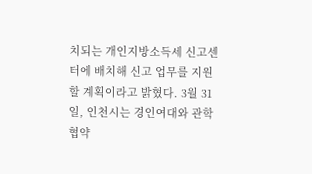치되는 개인지방소득세 신고센터에 배치해 신고 업무를 지원할 계획이라고 밝혔다. 3월 31일, 인천시는 경인여대와 관학 협약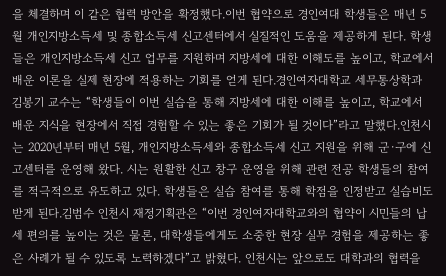을 체결하며 이 같은 협력 방안을 확정했다.이번 협약으로 경인여대 학생들은 매년 5월 개인지방소득세 및 종합소득세 신고센터에서 실질적인 도움을 제공하게 된다. 학생들은 개인지방소득세 신고 업무를 지원하며 지방세에 대한 이해도를 높이고, 학교에서 배운 이론을 실제 현장에 적용하는 기회를 얻게 된다.경인여자대학교 세무통상학과 김봉기 교수는 “학생들이 이번 실습을 통해 지방세에 대한 이해를 높이고, 학교에서 배운 지식을 현장에서 직접 경험할 수 있는 좋은 기회가 될 것이다”라고 말했다.인천시는 2020년부터 매년 5월, 개인지방소득세와 종합소득세 신고 지원을 위해 군·구에 신고센터를 운영해 왔다. 시는 원활한 신고 창구 운영을 위해 관련 전공 학생들의 참여를 적극적으로 유도하고 있다. 학생들은 실습 참여를 통해 학점을 인정받고 실습비도 받게 된다.김범수 인천시 재정기획관은 “이번 경인여자대학교와의 협약이 시민들의 납세 편의를 높이는 것은 물론, 대학생들에게도 소중한 현장 실무 경험을 제공하는 좋은 사례가 될 수 있도록 노력하겠다”고 밝혔다. 인천시는 앞으로도 대학과의 협력을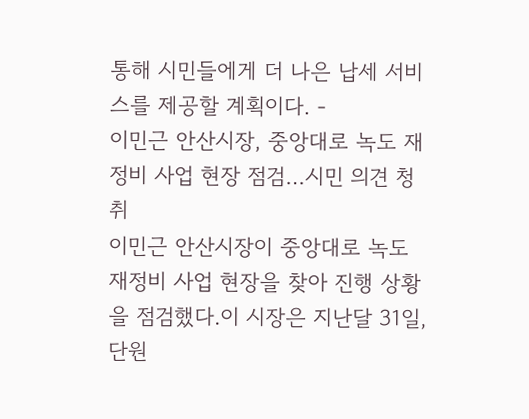통해 시민들에게 더 나은 납세 서비스를 제공할 계획이다. -
이민근 안산시장, 중앙대로 녹도 재정비 사업 현장 점검…시민 의견 청취
이민근 안산시장이 중앙대로 녹도 재정비 사업 현장을 찾아 진행 상황을 점검했다.이 시장은 지난달 31일, 단원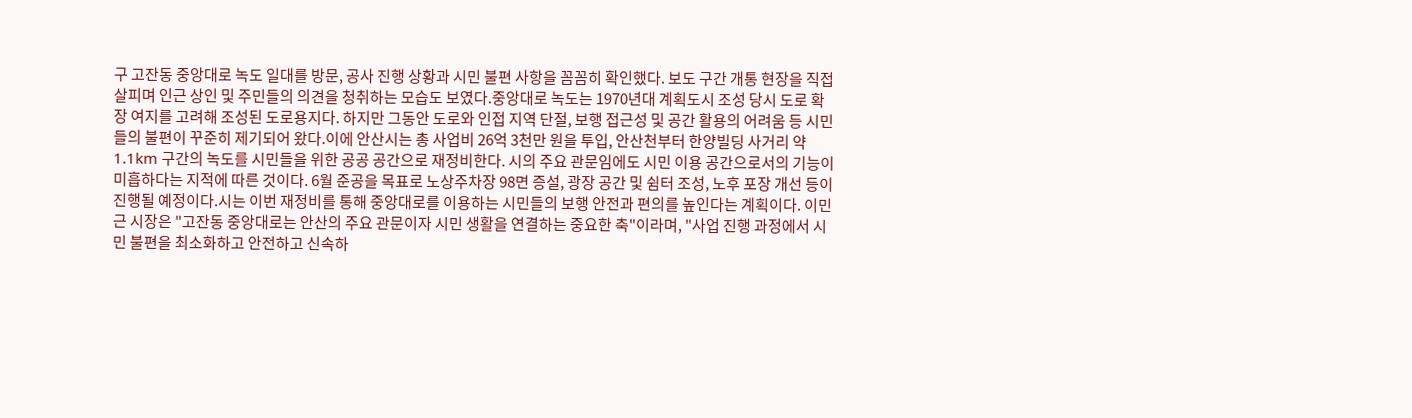구 고잔동 중앙대로 녹도 일대를 방문, 공사 진행 상황과 시민 불편 사항을 꼼꼼히 확인했다. 보도 구간 개통 현장을 직접 살피며 인근 상인 및 주민들의 의견을 청취하는 모습도 보였다.중앙대로 녹도는 1970년대 계획도시 조성 당시 도로 확장 여지를 고려해 조성된 도로용지다. 하지만 그동안 도로와 인접 지역 단절, 보행 접근성 및 공간 활용의 어려움 등 시민들의 불편이 꾸준히 제기되어 왔다.이에 안산시는 총 사업비 26억 3천만 원을 투입, 안산천부터 한양빌딩 사거리 약 1.1km 구간의 녹도를 시민들을 위한 공공 공간으로 재정비한다. 시의 주요 관문임에도 시민 이용 공간으로서의 기능이 미흡하다는 지적에 따른 것이다. 6월 준공을 목표로 노상주차장 98면 증설, 광장 공간 및 쉼터 조성, 노후 포장 개선 등이 진행될 예정이다.시는 이번 재정비를 통해 중앙대로를 이용하는 시민들의 보행 안전과 편의를 높인다는 계획이다. 이민근 시장은 "고잔동 중앙대로는 안산의 주요 관문이자 시민 생활을 연결하는 중요한 축"이라며, "사업 진행 과정에서 시민 불편을 최소화하고 안전하고 신속하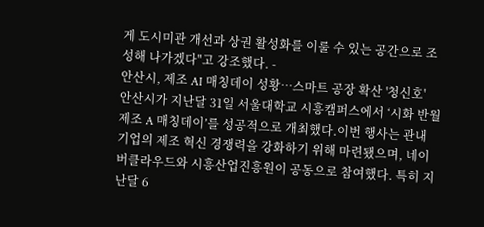게 도시미관 개선과 상권 활성화를 이룰 수 있는 공간으로 조성해 나가겠다"고 강조했다. -
안산시, 제조 AI 매칭데이 성황…스마트 공장 확산 '청신호'
안산시가 지난달 31일 서울대학교 시흥캠퍼스에서 ‘시화 반월 제조 A 매칭데이’를 성공적으로 개최했다.이번 행사는 관내 기업의 제조 혁신 경쟁력을 강화하기 위해 마련됐으며, 네이버클라우드와 시흥산업진흥원이 공동으로 참여했다. 특히 지난달 6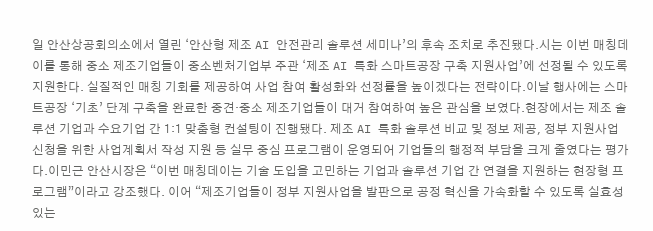일 안산상공회의소에서 열린 ‘안산형 제조 AI 안전관리 솔루션 세미나’의 후속 조치로 추진됐다.시는 이번 매칭데이를 통해 중소 제조기업들이 중소벤처기업부 주관 ‘제조 AI 특화 스마트공장 구축 지원사업’에 선정될 수 있도록 지원한다. 실질적인 매칭 기회를 제공하여 사업 참여 활성화와 선정률을 높이겠다는 전략이다.이날 행사에는 스마트공장 ‘기초’ 단계 구축을 완료한 중견·중소 제조기업들이 대거 참여하여 높은 관심을 보였다.현장에서는 제조 솔루션 기업과 수요기업 간 1:1 맞춤형 컨설팅이 진행됐다. 제조 AI 특화 솔루션 비교 및 정보 제공, 정부 지원사업 신청을 위한 사업계획서 작성 지원 등 실무 중심 프로그램이 운영되어 기업들의 행정적 부담을 크게 줄였다는 평가다.이민근 안산시장은 “이번 매칭데이는 기술 도입을 고민하는 기업과 솔루션 기업 간 연결을 지원하는 현장형 프로그램”이라고 강조했다. 이어 “제조기업들이 정부 지원사업을 발판으로 공정 혁신을 가속화할 수 있도록 실효성 있는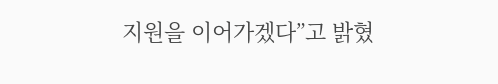지원을 이어가겠다”고 밝혔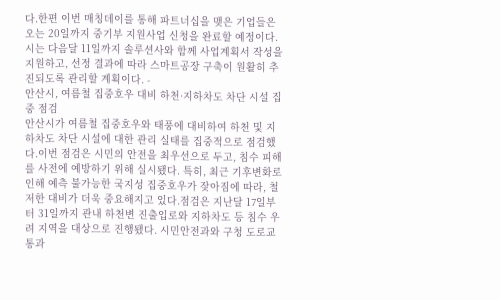다.한편 이번 매칭데이를 통해 파트너십을 맺은 기업들은 오는 20일까지 중기부 지원사업 신청을 완료할 예정이다. 시는 다음달 11일까지 솔루션사와 함께 사업계획서 작성을 지원하고, 선정 결과에 따라 스마트공장 구축이 원활히 추진되도록 관리할 계획이다. -
안산시, 여름철 집중호우 대비 하천·지하차도 차단 시설 집중 점검
안산시가 여름철 집중호우와 태풍에 대비하여 하천 및 지하차도 차단 시설에 대한 관리 실태를 집중적으로 점검했다.이번 점검은 시민의 안전을 최우선으로 두고, 침수 피해를 사전에 예방하기 위해 실시됐다. 특히, 최근 기후변화로 인해 예측 불가능한 국지성 집중호우가 잦아짐에 따라, 철저한 대비가 더욱 중요해지고 있다.점검은 지난달 17일부터 31일까지 관내 하천변 진출입로와 지하차도 등 침수 우려 지역을 대상으로 진행됐다. 시민안전과와 구청 도로교통과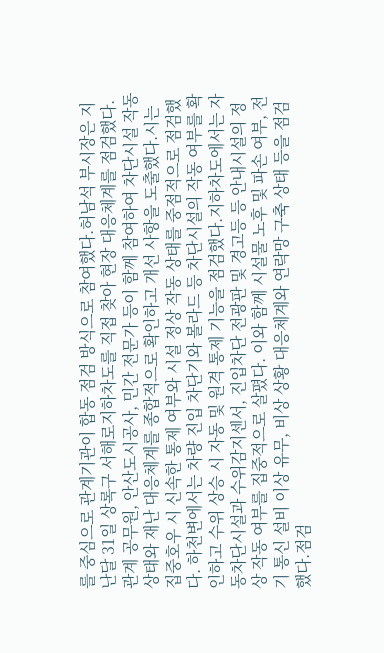를 중심으로 관계기관이 합동 점검 방식으로 참여했다.허남석 부시장은 지난달 31일 상록구 서해로지하차도를 직접 찾아 현장 대응체계를 점검했다. 관계 공무원, 안산도시공사, 민간 전문가 등이 함께 참여하여 차단시설 작동 상태와 재난 대응체계를 종합적으로 확인하고 개선 사항을 도출했다.시는 집중호우 시 신속한 통제 여부와 시설 정상 작동 상태를 중점적으로 점검했다. 하천변에서는 차량 진입 차단기와 볼라드 등 차단시설의 작동 여부를 확인하고 수위 상승 시 자동 및 원격 통제 기능을 점검했다.지하차도에서는 자동차단시설과 수위감지센서, 진입차단 전광판 및 경고등 등 안내시설의 정상 작동 여부를 집중적으로 살폈다. 이와 함께 시설물 노후 및 파손 여부, 전기 통신 설비 이상 유무, 비상 상황 대응체계와 연락망 구축 상태 등을 점검했다.점검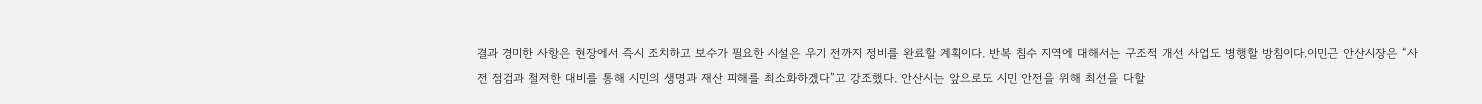결과 경미한 사항은 현장에서 즉시 조치하고 보수가 필요한 시설은 우기 전까지 정비를 완료할 계획이다. 반복 침수 지역에 대해서는 구조적 개선 사업도 병행할 방침이다.이민근 안산시장은 “사전 점검과 철저한 대비를 통해 시민의 생명과 재산 피해를 최소화하겠다”고 강조했다. 안산시는 앞으로도 시민 안전을 위해 최선을 다할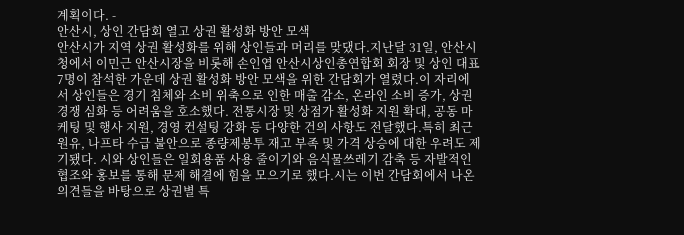계획이다. -
안산시, 상인 간담회 열고 상권 활성화 방안 모색
안산시가 지역 상권 활성화를 위해 상인들과 머리를 맞댔다.지난달 31일, 안산시청에서 이민근 안산시장을 비롯해 손인엽 안산시상인총연합회 회장 및 상인 대표 7명이 참석한 가운데 상권 활성화 방안 모색을 위한 간담회가 열렸다.이 자리에서 상인들은 경기 침체와 소비 위축으로 인한 매출 감소, 온라인 소비 증가, 상권 경쟁 심화 등 어려움을 호소했다. 전통시장 및 상점가 활성화 지원 확대, 공동 마케팅 및 행사 지원, 경영 컨설팅 강화 등 다양한 건의 사항도 전달했다.특히 최근 원유, 나프타 수급 불안으로 종량제봉투 재고 부족 및 가격 상승에 대한 우려도 제기됐다. 시와 상인들은 일회용품 사용 줄이기와 음식물쓰레기 감축 등 자발적인 협조와 홍보를 통해 문제 해결에 힘을 모으기로 했다.시는 이번 간담회에서 나온 의견들을 바탕으로 상권별 특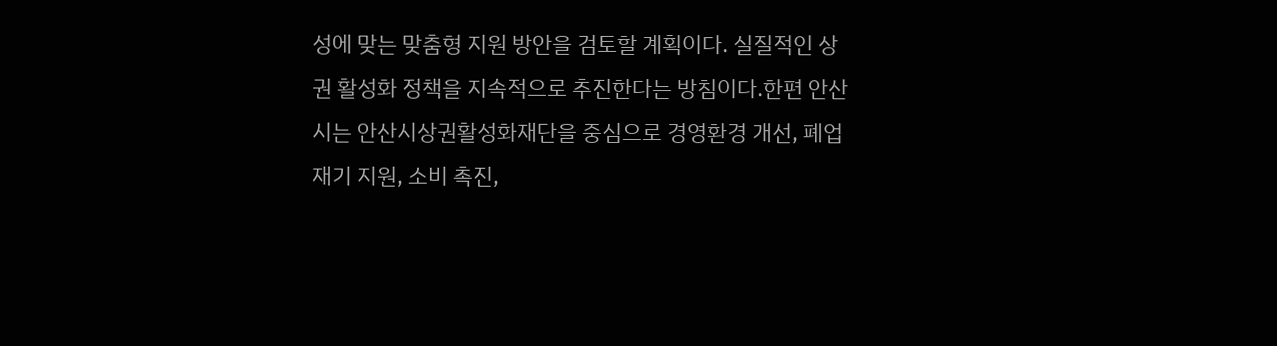성에 맞는 맞춤형 지원 방안을 검토할 계획이다. 실질적인 상권 활성화 정책을 지속적으로 추진한다는 방침이다.한편 안산시는 안산시상권활성화재단을 중심으로 경영환경 개선, 폐업 재기 지원, 소비 촉진,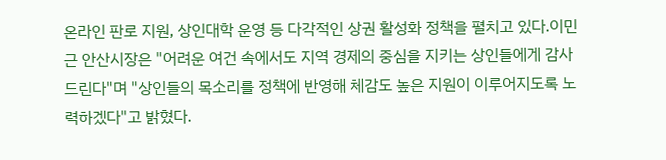온라인 판로 지원, 상인대학 운영 등 다각적인 상권 활성화 정책을 펼치고 있다.이민근 안산시장은 "어려운 여건 속에서도 지역 경제의 중심을 지키는 상인들에게 감사드린다"며 "상인들의 목소리를 정책에 반영해 체감도 높은 지원이 이루어지도록 노력하겠다"고 밝혔다.